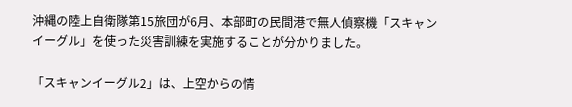沖縄の陸上自衛隊第15旅団が6月、本部町の民間港で無人偵察機「スキャンイーグル」を使った災害訓練を実施することが分かりました。

「スキャンイーグル2」は、上空からの情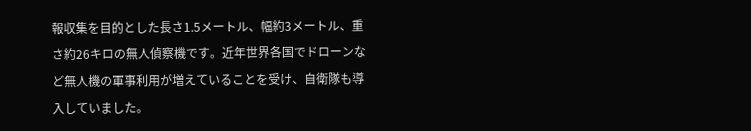報収集を目的とした長さ1.5メートル、幅約3メートル、重さ約26キロの無人偵察機です。近年世界各国でドローンなど無人機の軍事利用が増えていることを受け、自衛隊も導入していました。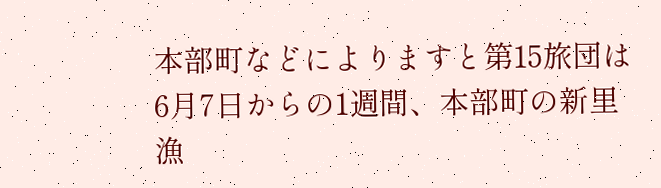本部町などによりますと第15旅団は6月7日からの1週間、本部町の新里漁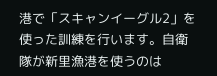港で「スキャンイーグル2」を使った訓練を行います。自衛隊が新里漁港を使うのは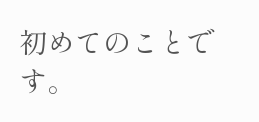初めてのことです。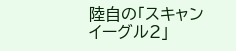陸自の「スキャンイーグル2」